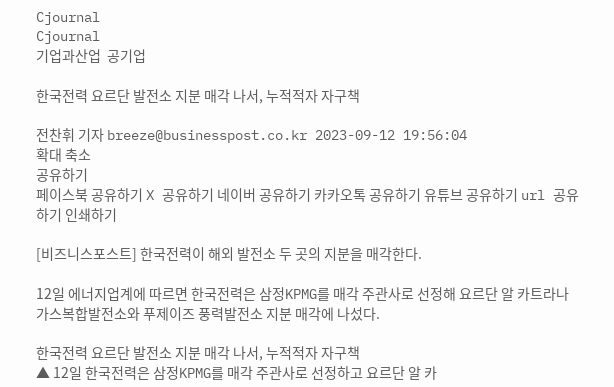Cjournal
Cjournal
기업과산업  공기업

한국전력 요르단 발전소 지분 매각 나서, 누적적자 자구책

전찬휘 기자 breeze@businesspost.co.kr 2023-09-12 19:56:04
확대 축소
공유하기
페이스북 공유하기 X 공유하기 네이버 공유하기 카카오톡 공유하기 유튜브 공유하기 url 공유하기 인쇄하기

[비즈니스포스트] 한국전력이 해외 발전소 두 곳의 지분을 매각한다.

12일 에너지업계에 따르면 한국전력은 삼정KPMG를 매각 주관사로 선정해 요르단 알 카트라나 가스복합발전소와 푸제이즈 풍력발전소 지분 매각에 나섰다.

한국전력 요르단 발전소 지분 매각 나서, 누적적자 자구책
▲ 12일 한국전력은 삼정KPMG를 매각 주관사로 선정하고 요르단 알 카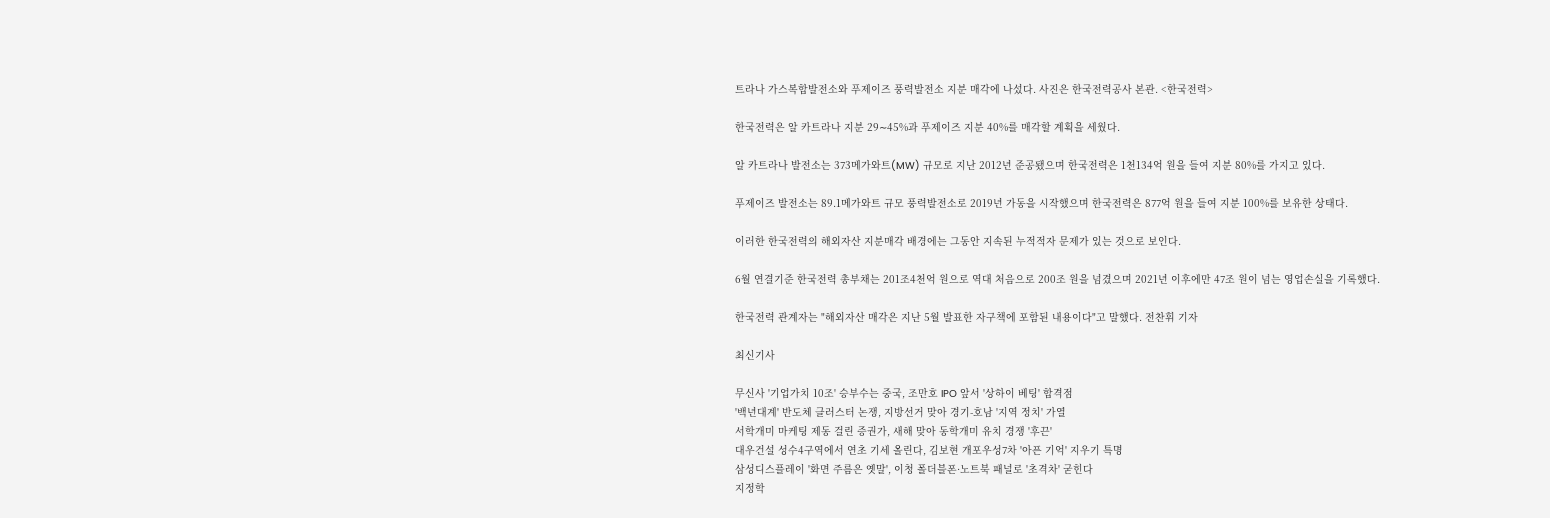트라나 가스복합발전소와 푸제이즈 풍력발전소 지분 매각에 나섰다. 사진은 한국전력공사 본관. <한국전력>

한국전력은 알 카트라나 지분 29∼45%과 푸제이즈 지분 40%를 매각할 계획을 세웠다.

알 카트라나 발전소는 373메가와트(MW) 규모로 지난 2012년 준공됐으며 한국전력은 1천134억 원을 들여 지분 80%를 가지고 있다.

푸제이즈 발전소는 89.1메가와트 규모 풍력발전소로 2019년 가동을 시작했으며 한국전력은 877억 원을 들여 지분 100%를 보유한 상태다.

이러한 한국전력의 해외자산 지분매각 배경에는 그동안 지속된 누적적자 문제가 있는 것으로 보인다.

6월 연결기준 한국전력 총부채는 201조4천억 원으로 역대 처음으로 200조 원을 넘겼으며 2021년 이후에만 47조 원이 넘는 영업손실을 기록했다.

한국전력 관계자는 "해외자산 매각은 지난 5월 발표한 자구책에 포함된 내용이다"고 말했다. 전찬휘 기자

최신기사

무신사 '기업가치 10조' 승부수는 중국, 조만호 IPO 앞서 '상하이 베팅' 합격점
'백년대계' 반도체 클러스터 논쟁, 지방선거 맞아 경기-호남 '지역 정치' 가열
서학개미 마케팅 제동 걸린 증권가, 새해 맞아 동학개미 유치 경쟁 '후끈'
대우건설 성수4구역에서 연초 기세 올린다, 김보현 개포우성7차 '아픈 기억' 지우기 특명
삼성디스플레이 '화면 주름은 옛말', 이청 폴더블폰·노트북 패널로 '초격차' 굳힌다
지정학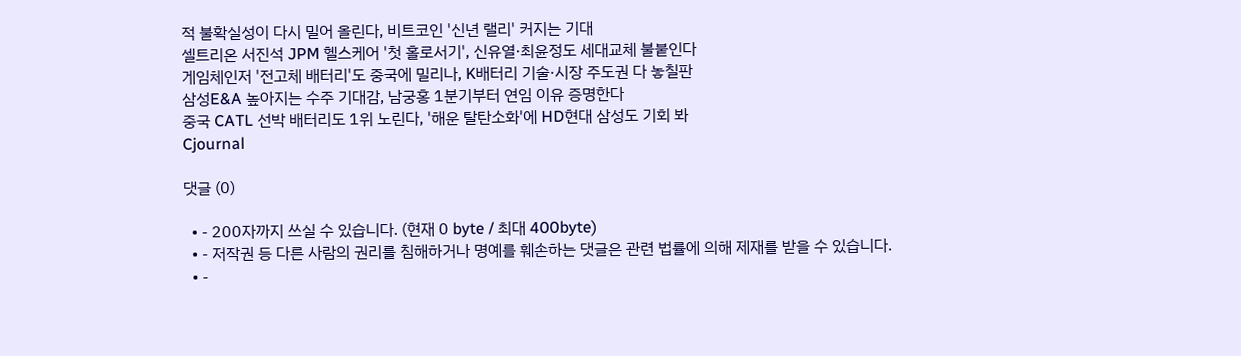적 불확실성이 다시 밀어 올린다, 비트코인 '신년 랠리' 커지는 기대
셀트리온 서진석 JPM 헬스케어 '첫 홀로서기', 신유열·최윤정도 세대교체 불붙인다
게임체인저 '전고체 배터리'도 중국에 밀리나, K배터리 기술·시장 주도권 다 놓칠판
삼성E&A 높아지는 수주 기대감, 남궁홍 1분기부터 연임 이유 증명한다
중국 CATL 선박 배터리도 1위 노린다, '해운 탈탄소화'에 HD현대 삼성도 기회 봐
Cjournal

댓글 (0)

  • - 200자까지 쓰실 수 있습니다. (현재 0 byte / 최대 400byte)
  • - 저작권 등 다른 사람의 권리를 침해하거나 명예를 훼손하는 댓글은 관련 법률에 의해 제재를 받을 수 있습니다.
  • -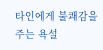타인에게 불쾌감을 주는 욕설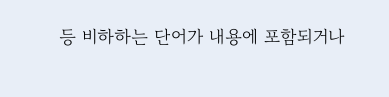등 비하하는 단어가 내용에 포함되거나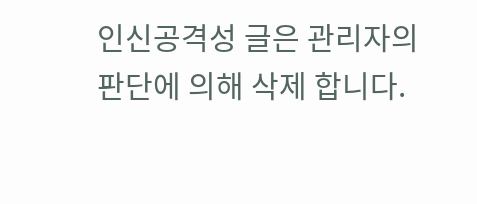인신공격성 글은 관리자의 판단에 의해 삭제 합니다.